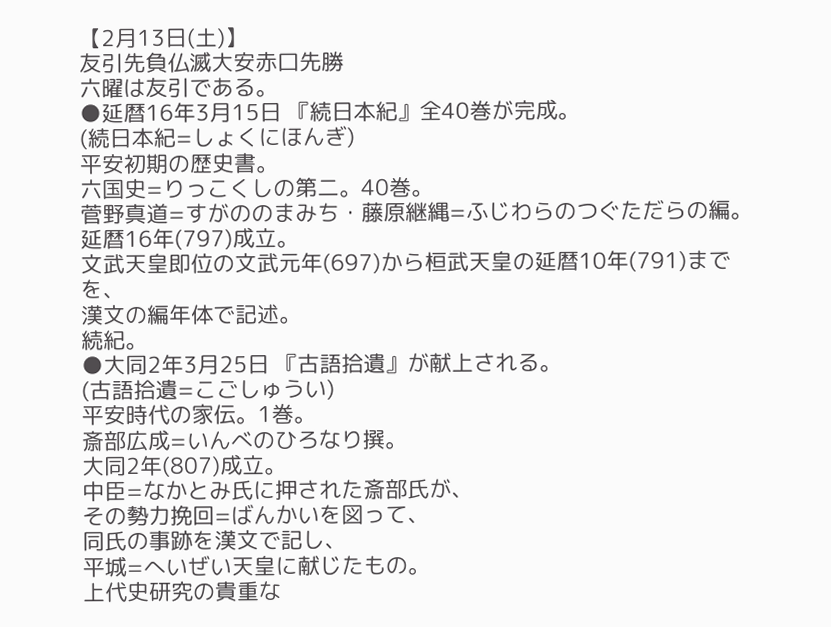【2月13日(土)】
友引先負仏滅大安赤口先勝
六曜は友引である。
●延暦16年3月15日 『続日本紀』全40巻が完成。
(続日本紀=しょくにほんぎ)
平安初期の歴史書。
六国史=りっこくしの第二。40巻。
菅野真道=すがののまみち・藤原継縄=ふじわらのつぐただらの編。
延暦16年(797)成立。
文武天皇即位の文武元年(697)から桓武天皇の延暦10年(791)までを、
漢文の編年体で記述。
続紀。
●大同2年3月25日 『古語拾遺』が献上される。
(古語拾遺=こごしゅうい)
平安時代の家伝。1巻。
斎部広成=いんべのひろなり撰。
大同2年(807)成立。
中臣=なかとみ氏に押された斎部氏が、
その勢力挽回=ばんかいを図って、
同氏の事跡を漢文で記し、
平城=へいぜい天皇に献じたもの。
上代史研究の貴重な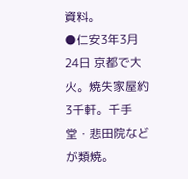資料。
●仁安3年3月24日 京都で大火。焼失家屋約3千軒。千手堂・悲田院などが類焼。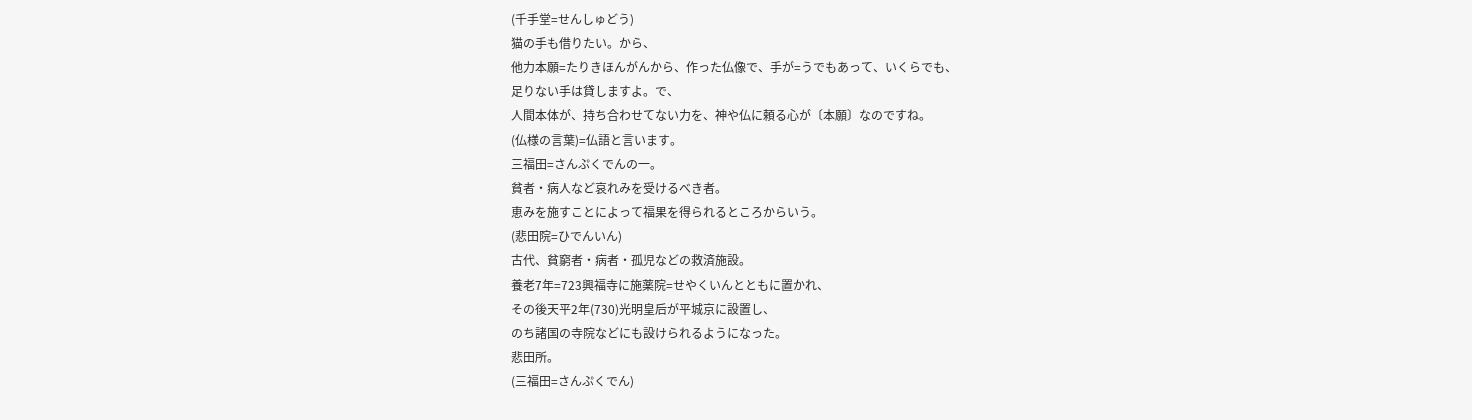(千手堂=せんしゅどう)
猫の手も借りたい。から、
他力本願=たりきほんがんから、作った仏像で、手が=うでもあって、いくらでも、
足りない手は貸しますよ。で、
人間本体が、持ち合わせてない力を、神や仏に頼る心が〔本願〕なのですね。
(仏様の言葉)=仏語と言います。
三福田=さんぷくでんの一。
貧者・病人など哀れみを受けるべき者。
恵みを施すことによって福果を得られるところからいう。
(悲田院=ひでんいん)
古代、貧窮者・病者・孤児などの救済施設。
養老7年=723興福寺に施薬院=せやくいんとともに置かれ、
その後天平2年(730)光明皇后が平城京に設置し、
のち諸国の寺院などにも設けられるようになった。
悲田所。
(三福田=さんぷくでん)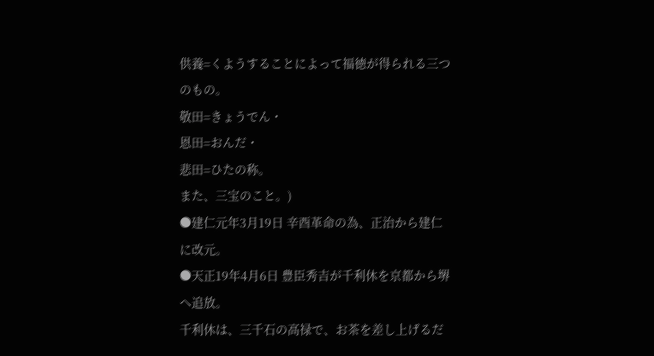供養=くようすることによって福徳が得られる三つのもの。
敬田=きょうでん・
恩田=おんだ・
悲田=ひたの称。
また、三宝のこと。)
●建仁元年3月19日 辛酉革命の為、正治から建仁に改元。
●天正19年4月6日 豊臣秀吉が千利休を京都から堺へ追放。
千利休は、三千石の高禄で、お茶を差し上げるだ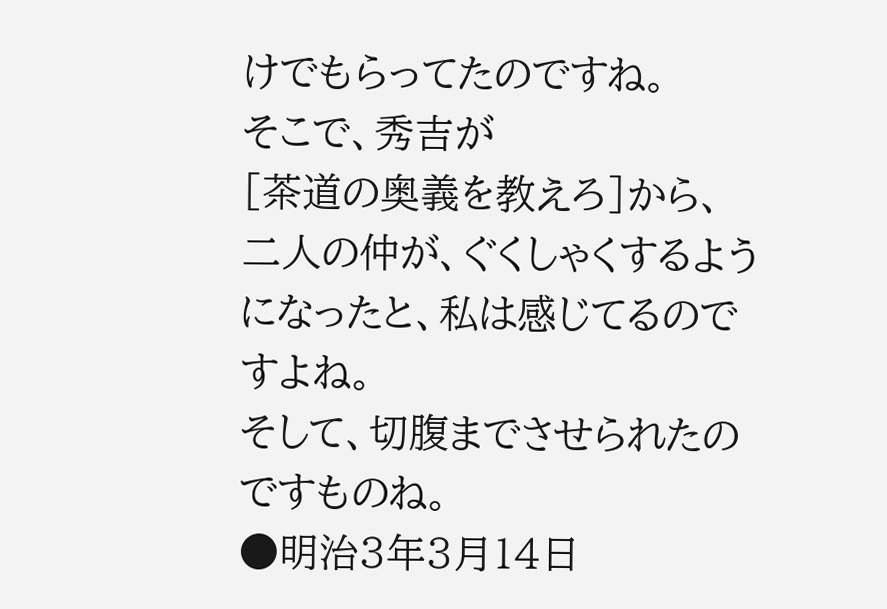けでもらってたのですね。
そこで、秀吉が
[茶道の奥義を教えろ]から、
二人の仲が、ぐくしゃくするようになったと、私は感じてるのですよね。
そして、切腹までさせられたのですものね。
●明治3年3月14日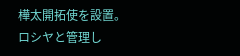樺太開拓使を設置。
ロシヤと管理し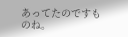あってたのですものね。